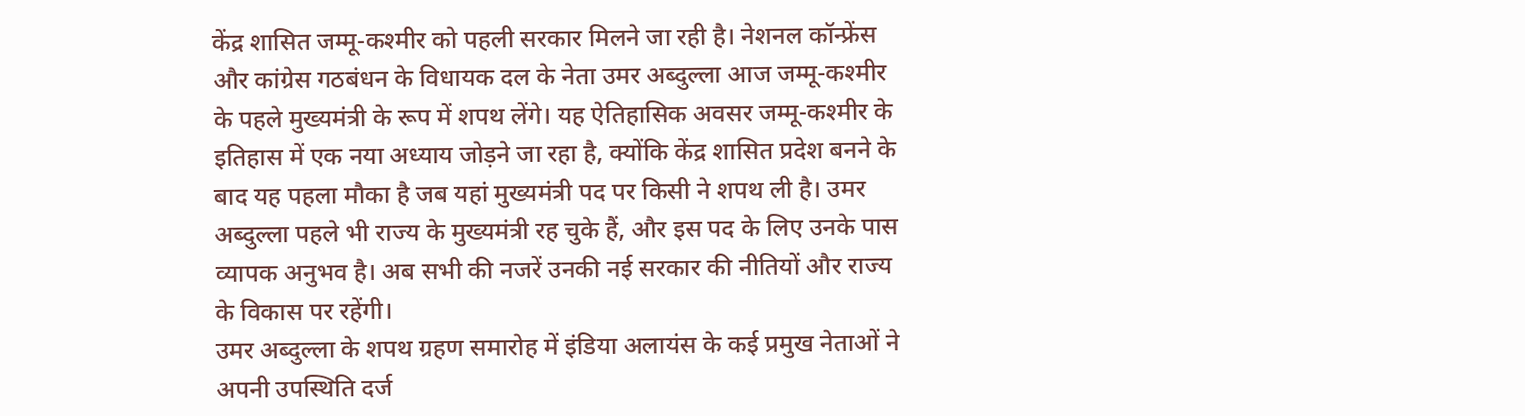केंद्र शासित जम्मू-कश्मीर को पहली सरकार मिलने जा रही है। नेशनल कॉन्फ्रेंस और कांग्रेस गठबंधन के विधायक दल के नेता उमर अब्दुल्ला आज जम्मू-कश्मीर के पहले मुख्यमंत्री के रूप में शपथ लेंगे। यह ऐतिहासिक अवसर जम्मू-कश्मीर के इतिहास में एक नया अध्याय जोड़ने जा रहा है, क्योंकि केंद्र शासित प्रदेश बनने के बाद यह पहला मौका है जब यहां मुख्यमंत्री पद पर किसी ने शपथ ली है। उमर अब्दुल्ला पहले भी राज्य के मुख्यमंत्री रह चुके हैं, और इस पद के लिए उनके पास व्यापक अनुभव है। अब सभी की नजरें उनकी नई सरकार की नीतियों और राज्य के विकास पर रहेंगी।
उमर अब्दुल्ला के शपथ ग्रहण समारोह में इंडिया अलायंस के कई प्रमुख नेताओं ने अपनी उपस्थिति दर्ज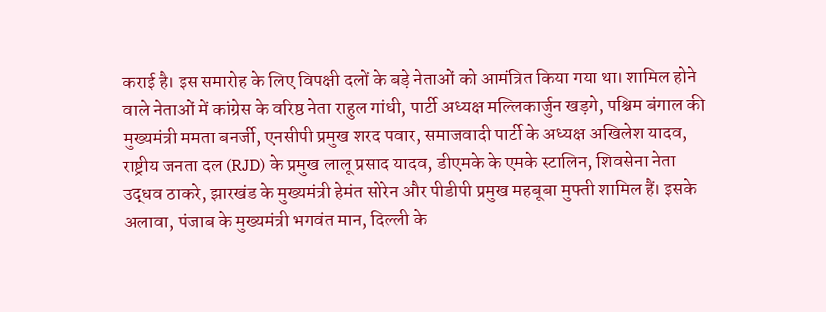कराई है। इस समारोह के लिए विपक्षी दलों के बड़े नेताओं को आमंत्रित किया गया था। शामिल होने वाले नेताओं में कांग्रेस के वरिष्ठ नेता राहुल गांधी, पार्टी अध्यक्ष मल्लिकार्जुन खड़गे, पश्चिम बंगाल की मुख्यमंत्री ममता बनर्जी, एनसीपी प्रमुख शरद पवार, समाजवादी पार्टी के अध्यक्ष अखिलेश यादव, राष्ट्रीय जनता दल (RJD) के प्रमुख लालू प्रसाद यादव, डीएमके के एमके स्टालिन, शिवसेना नेता उद्धव ठाकरे, झारखंड के मुख्यमंत्री हेमंत सोरेन और पीडीपी प्रमुख महबूबा मुफ्ती शामिल हैं। इसके अलावा, पंजाब के मुख्यमंत्री भगवंत मान, दिल्ली के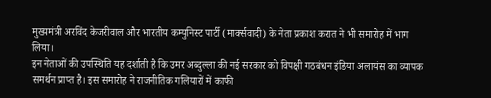मुख्यमंत्री अरविंद केजरीवाल और भारतीय कम्युनिस्ट पार्टी (मार्क्सवादी) के नेता प्रकाश करात ने भी समारोह में भाग लिया।
इन नेताओं की उपस्थिति यह दर्शाती है कि उमर अब्दुल्ला की नई सरकार को विपक्षी गठबंधन इंडिया अलायंस का व्यापक समर्थन प्राप्त है। इस समारोह ने राजनीतिक गलियारों में काफी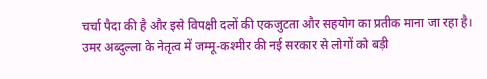चर्चा पैदा की है और इसे विपक्षी दलों की एकजुटता और सहयोग का प्रतीक माना जा रहा है। उमर अब्दुल्ला के नेतृत्व में जम्मू-कश्मीर की नई सरकार से लोगों को बड़ी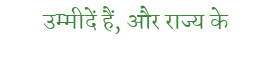उम्मीदें हैं, और राज्य के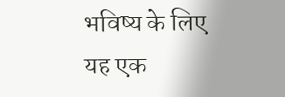भविष्य के लिए यह एक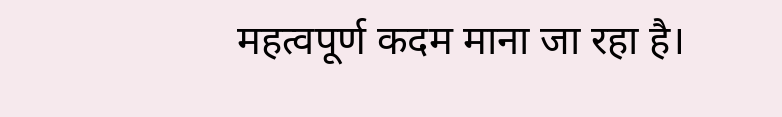महत्वपूर्ण कदम माना जा रहा है।